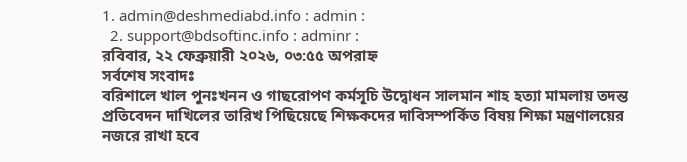1. admin@deshmediabd.info : admin :
  2. support@bdsoftinc.info : adminr :
রবিবার, ২২ ফেব্রুয়ারী ২০২৬, ০৩:৫৫ অপরাহ্ন
সর্বশেষ সংবাদঃ
বরিশালে খাল পুনঃখনন ও গাছরোপণ কর্মসূচি উদ্বোধন সালমান শাহ হত্যা মামলায় তদন্ত প্রতিবেদন দাখিলের তারিখ পিছিয়েছে শিক্ষকদের দাবিসম্পর্কিত বিষয় শিক্ষা মন্ত্রণালয়ের নজরে রাখা হবে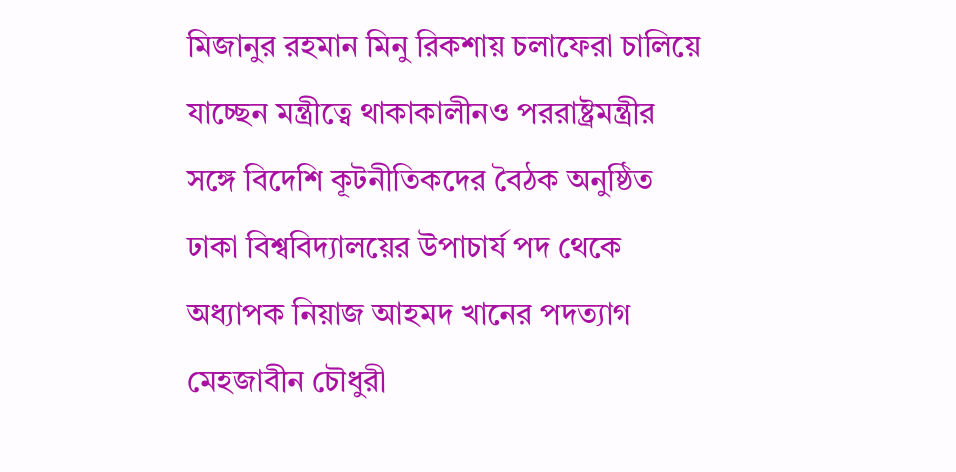মিজানুর রহমান মিনু রিকশায় চলাফেরা চালিয়ে যাচ্ছেন মন্ত্রীত্বে থাকাকালীনও পররাষ্ট্রমন্ত্রীর সঙ্গে বিদেশি কূটনীতিকদের বৈঠক অনুষ্ঠিত ঢাকা বিশ্ববিদ্যালয়ের উপাচার্য পদ থেকে অধ্যাপক নিয়াজ আহমদ খানের পদত্যাগ মেহজাবীন চৌধুরী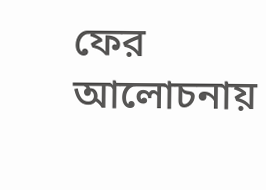ফের আলোচনায়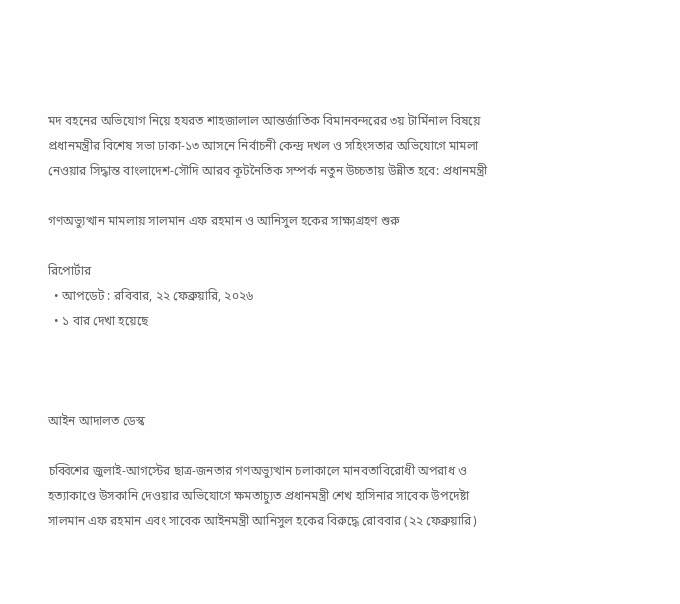মদ বহনের অভিযোগ নিয়ে হযরত শাহজালাল আন্তর্জাতিক বিমানবন্দরের ৩য় টার্মিনাল বিষয়ে প্রধানমন্ত্রীর বিশেষ সভা ঢাকা-১৩ আসনে নির্বাচনী কেন্দ্র দখল ও সহিংসতার অভিযোগে মামলা নেওয়ার সিদ্ধান্ত বাংলাদেশ-সৌদি আরব কূটনৈতিক সম্পর্ক নতুন উচ্চতায় উন্নীত হবে: প্রধানমন্ত্রী

গণঅভ্যুত্থান মামলায় সালমান এফ রহমান ও আনিসুল হকের সাক্ষ্যগ্রহণ শুরু

রিপোর্টার
  • আপডেট : রবিবার, ২২ ফেব্রুয়ারি, ২০২৬
  • ১ বার দেখা হয়েছে



আইন আদালত ডেস্ক

চব্বিশের জুলাই-আগস্টের ছাত্র-জনতার গণঅভ্যুত্থান চলাকালে মানবতাবিরোধী অপরাধ ও হত্যাকাণ্ডে উসকানি দেওয়ার অভিযোগে ক্ষমতাচ্যুত প্রধানমন্ত্রী শেখ হাসিনার সাবেক উপদেষ্টা সালমান এফ রহমান এবং সাবেক আইনমন্ত্রী আনিসুল হকের বিরুদ্ধে রোববার (২২ ফেব্রুয়ারি)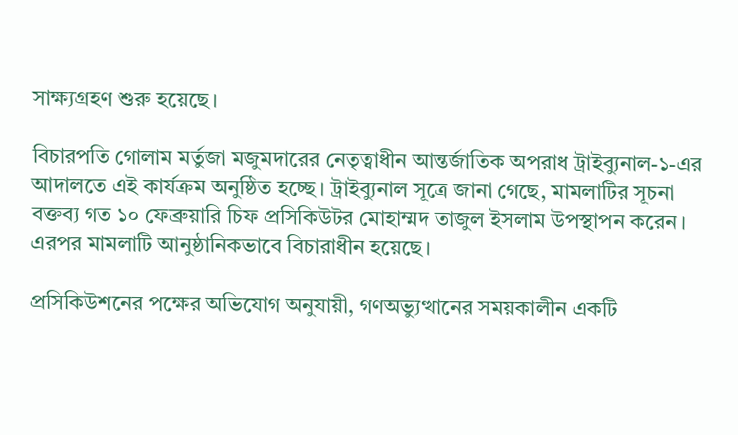সাক্ষ্যগ্রহণ শুরু হয়েছে।

বিচারপতি গোলাম মর্তুজা মজুমদারের নেতৃত্বাধীন আন্তর্জাতিক অপরাধ ট্রাইব্যুনাল-১-এর আদালতে এই কার্যক্রম অনুষ্ঠিত হচ্ছে। ট্রাইব্যুনাল সূত্রে জানা গেছে, মামলাটির সূচনা বক্তব্য গত ১০ ফেব্রুয়ারি চিফ প্রসিকিউটর মোহাম্মদ তাজুল ইসলাম উপস্থাপন করেন। এরপর মামলাটি আনুষ্ঠানিকভাবে বিচারাধীন হয়েছে।

প্রসিকিউশনের পক্ষের অভিযোগ অনুযায়ী, গণঅভ্যুত্থানের সময়কালীন একটি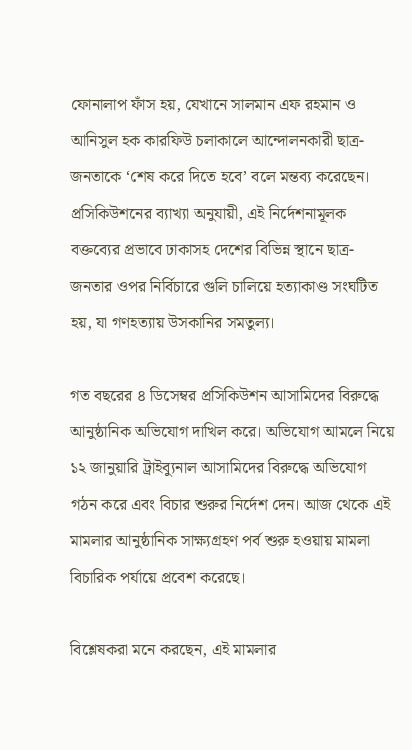ফোনালাপ ফাঁস হয়, যেখানে সালমান এফ রহমান ও আনিসুল হক কারফিউ চলাকালে আন্দোলনকারী ছাত্র-জনতাকে ‘শেষ করে দিতে হবে’ বলে মন্তব্য করেছেন। প্রসিকিউশনের ব্যাখ্যা অনুযায়ী, এই নির্দেশনামূলক বক্তব্যের প্রভাবে ঢাকাসহ দেশের বিভিন্ন স্থানে ছাত্র-জনতার ওপর নির্বিচারে গুলি চালিয়ে হত্যাকাণ্ড সংঘটিত হয়, যা গণহত্যায় উসকানির সমতুল্য।

গত বছরের ৪ ডিসেম্বর প্রসিকিউশন আসামিদের বিরুদ্ধে আনুষ্ঠানিক অভিযোগ দাখিল করে। অভিযোগ আমলে নিয়ে ১২ জানুয়ারি ট্রাইব্যুনাল আসামিদের বিরুদ্ধে অভিযোগ গঠন করে এবং বিচার শুরুর নির্দেশ দেন। আজ থেকে এই মামলার আনুষ্ঠানিক সাক্ষ্যগ্রহণ পর্ব শুরু হওয়ায় মামলা বিচারিক পর্যায়ে প্রবেশ করেছে।

বিশ্লেষকরা মনে করছেন, এই মামলার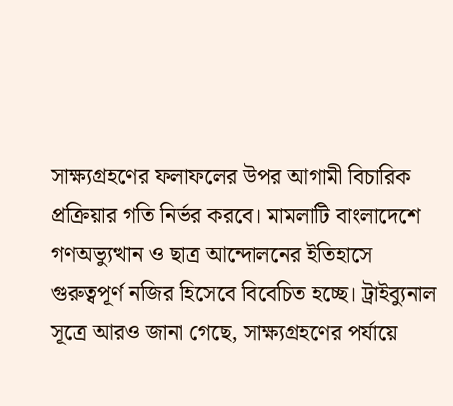সাক্ষ্যগ্রহণের ফলাফলের উপর আগামী বিচারিক প্রক্রিয়ার গতি নির্ভর করবে। মামলাটি বাংলাদেশে গণঅভ্যুত্থান ও ছাত্র আন্দোলনের ইতিহাসে গুরুত্বপূর্ণ নজির হিসেবে বিবেচিত হচ্ছে। ট্রাইব্যুনাল সূত্রে আরও জানা গেছে, সাক্ষ্যগ্রহণের পর্যায়ে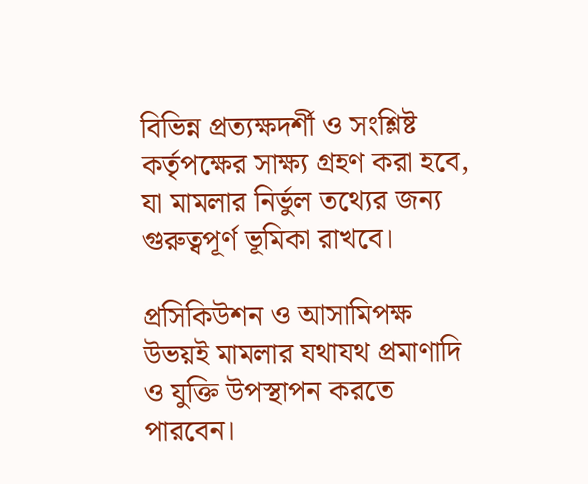বিভিন্ন প্রত্যক্ষদর্শী ও সংশ্লিষ্ট কর্তৃপক্ষের সাক্ষ্য গ্রহণ করা হবে, যা মামলার নির্ভুল তথ্যের জন্য গুরুত্বপূর্ণ ভূমিকা রাখবে।

প্রসিকিউশন ও আসামিপক্ষ উভয়ই মামলার যথাযথ প্রমাণাদি ও যুক্তি উপস্থাপন করতে পারবেন।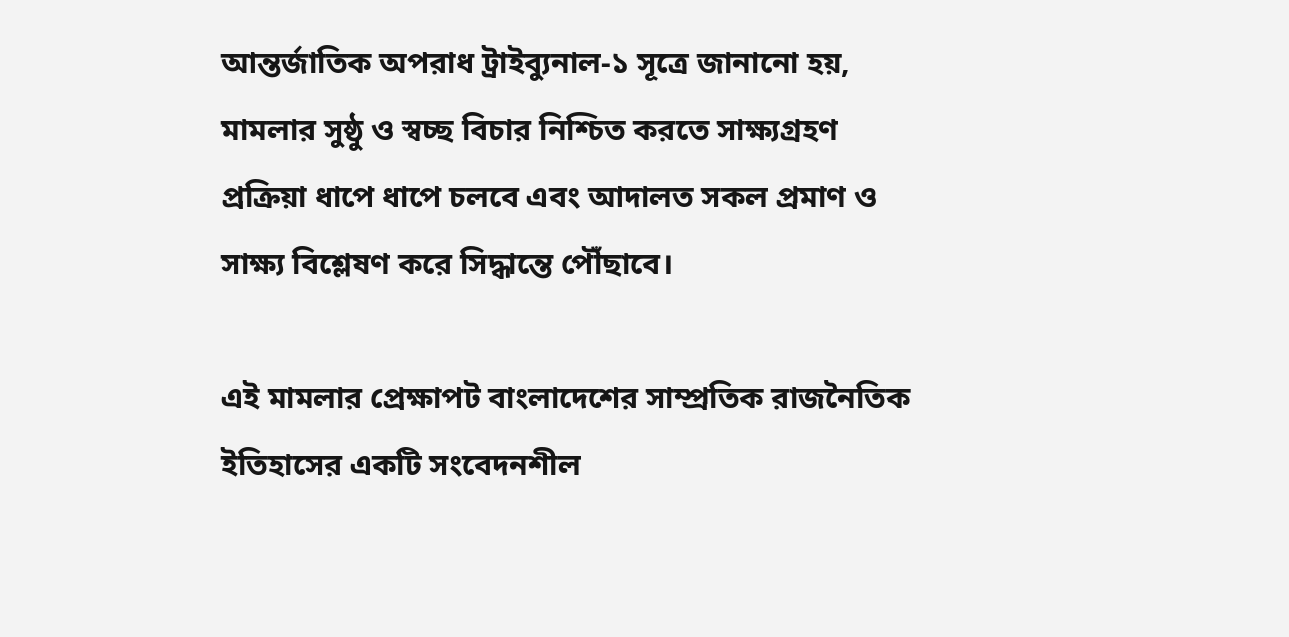আন্তর্জাতিক অপরাধ ট্রাইব্যুনাল-১ সূত্রে জানানো হয়, মামলার সুষ্ঠু ও স্বচ্ছ বিচার নিশ্চিত করতে সাক্ষ্যগ্রহণ প্রক্রিয়া ধাপে ধাপে চলবে এবং আদালত সকল প্রমাণ ও সাক্ষ্য বিশ্লেষণ করে সিদ্ধান্তে পৌঁছাবে।

এই মামলার প্রেক্ষাপট বাংলাদেশের সাম্প্রতিক রাজনৈতিক ইতিহাসের একটি সংবেদনশীল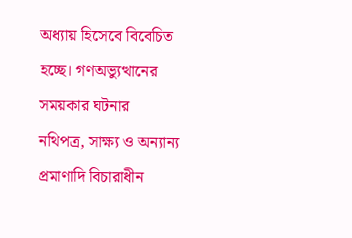অধ্যায় হিসেবে বিবেচিত হচ্ছে। গণঅভ্যুত্থানের সময়কার ঘটনার নথিপত্র, সাক্ষ্য ও অন্যান্য প্রমাণাদি বিচারাধীন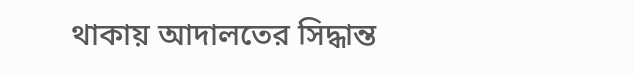থাকায় আদালতের সিদ্ধান্ত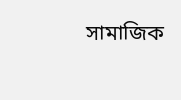সামাজিক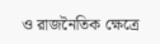ও রাজনৈতিক ক্ষেত্রে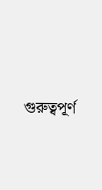গুরুত্বপূর্ণ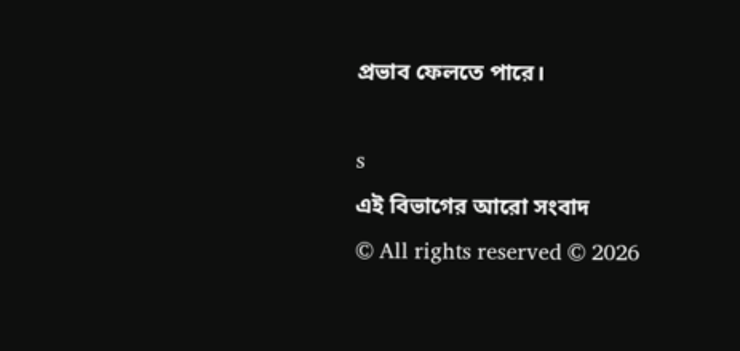প্রভাব ফেলতে পারে।

s
এই বিভাগের আরো সংবাদ
© All rights reserved © 2026